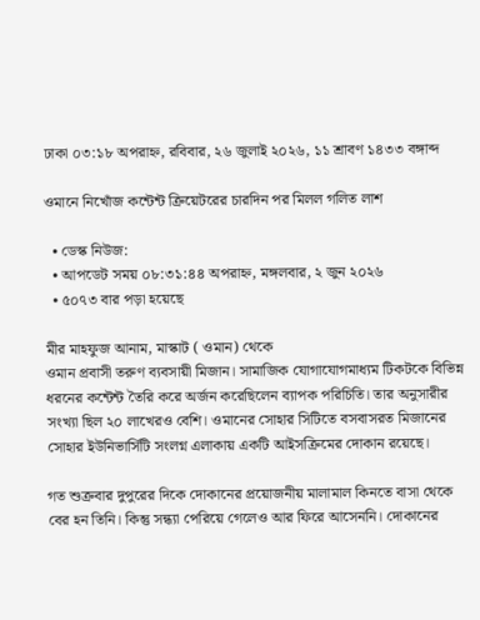ঢাকা ০৩:১৮ অপরাহ্ন, রবিবার, ২৬ জুলাই ২০২৬, ১১ শ্রাবণ ১৪৩৩ বঙ্গাব্দ

ওমানে নিখোঁজ কন্টেন্ট ক্রিয়েটরের চারদিন পর মিলল গলিত লাশ

  • ডেস্ক নিউজ:
  • আপডেট সময় ০৮:৩১:৪৪ অপরাহ্ন, মঙ্গলবার, ২ জুন ২০২৬
  • ৫০৭৩ বার পড়া হয়েছে

মীর মাহফুজ আনাম, মাস্কাট ( ওমান) থেকে
ওমান প্রবাসী তরুণ ব্যবসায়ী মিজান। সামাজিক যোগাযোগমাধ্যম টিকটকে বিভিন্ন ধরনের কন্টেন্ট তৈরি করে অর্জন করেছিলেন ব্যাপক পরিচিতি। তার অনুসারীর সংখ্যা ছিল ২০ লাখেরও বেশি। ওমানের সোহার সিটিতে বসবাসরত মিজানের সোহার ইউনিভার্সিটি সংলগ্ন এলাকায় একটি আইসক্রিমের দোকান রয়েছে।

গত শুক্রবার দুপুরের দিকে দোকানের প্রয়োজনীয় মালামাল কিনতে বাসা থেকে বের হন তিনি। কিন্তু সন্ধ্যা পেরিয়ে গেলেও আর ফিরে আসেননি। দোকানের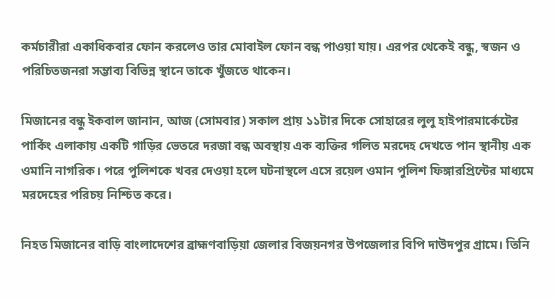কর্মচারীরা একাধিকবার ফোন করলেও তার মোবাইল ফোন বন্ধ পাওয়া যায়। এরপর থেকেই বন্ধু, স্বজন ও পরিচিতজনরা সম্ভাব্য বিভিন্ন স্থানে তাকে খুঁজতে থাকেন।

মিজানের বন্ধু ইকবাল জানান, আজ (সোমবার) সকাল প্রায় ১১টার দিকে সোহারের লুলু হাইপারমার্কেটের পার্কিং এলাকায় একটি গাড়ির ভেতরে দরজা বন্ধ অবস্থায় এক ব্যক্তির গলিত মরদেহ দেখতে পান স্থানীয় এক ওমানি নাগরিক। পরে পুলিশকে খবর দেওয়া হলে ঘটনাস্থলে এসে রয়েল ওমান পুলিশ ফিঙ্গারপ্রিন্টের মাধ্যমে মরদেহের পরিচয় নিশ্চিত করে।

নিহত মিজানের বাড়ি বাংলাদেশের ব্রাহ্মণবাড়িয়া জেলার বিজয়নগর উপজেলার বিপি দাউদপুর গ্রামে। তিনি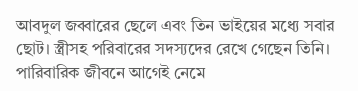আবদুল জব্বারের ছেলে এবং তিন ভাইয়ের মধ্যে সবার ছোট। স্ত্রীসহ পরিবারের সদস্যদের রেখে গেছেন তিনি। পারিবারিক জীবনে আগেই নেমে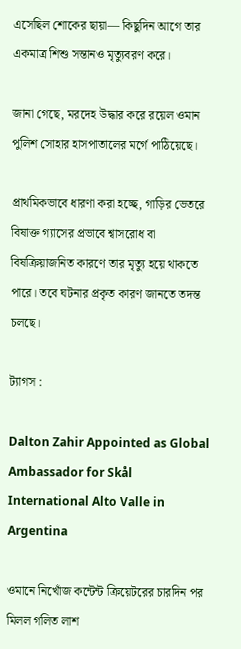এসেছিল শোকের ছায়া— কিছুদিন আগে তার একমাত্র শিশু সন্তানও মৃত্যুবরণ করে।

জানা গেছে, মরদেহ উদ্ধার করে রয়েল ওমান পুলিশ সোহার হাসপাতালের মর্গে পাঠিয়েছে।

প্রাথমিকভাবে ধারণা করা হচ্ছে, গাড়ির ভেতরে বিষাক্ত গ্যাসের প্রভাবে শ্বাসরোধ বা বিষক্রিয়াজনিত কারণে তার মৃত্যু হয়ে থাকতে পারে। তবে ঘটনার প্রকৃত কারণ জানতে তদন্ত চলছে।

ট্যাগস :

Dalton Zahir Appointed as Global Ambassador for Skål International Alto Valle in Argentina

ওমানে নিখোঁজ কন্টেন্ট ক্রিয়েটরের চারদিন পর মিলল গলিত লাশ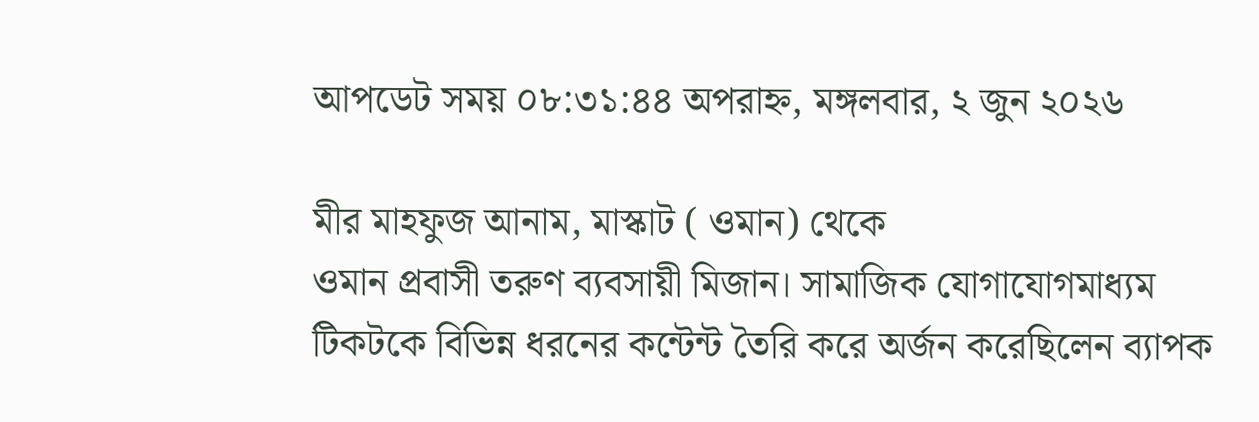আপডেট সময় ০৮:৩১:৪৪ অপরাহ্ন, মঙ্গলবার, ২ জুন ২০২৬

মীর মাহফুজ আনাম, মাস্কাট ( ওমান) থেকে
ওমান প্রবাসী তরুণ ব্যবসায়ী মিজান। সামাজিক যোগাযোগমাধ্যম টিকটকে বিভিন্ন ধরনের কন্টেন্ট তৈরি করে অর্জন করেছিলেন ব্যাপক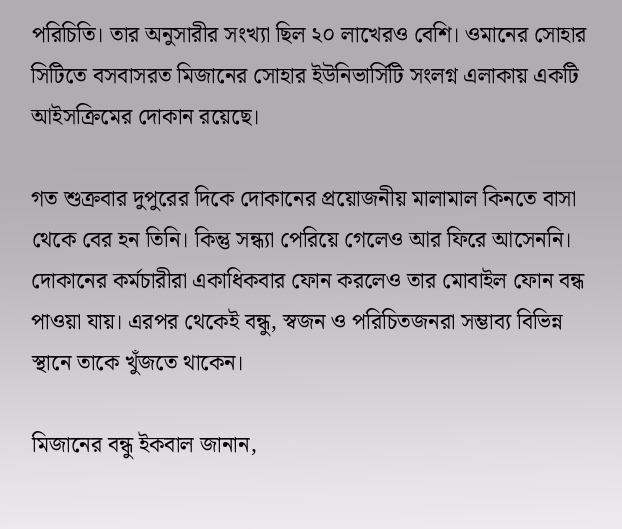পরিচিতি। তার অনুসারীর সংখ্যা ছিল ২০ লাখেরও বেশি। ওমানের সোহার সিটিতে বসবাসরত মিজানের সোহার ইউনিভার্সিটি সংলগ্ন এলাকায় একটি আইসক্রিমের দোকান রয়েছে।

গত শুক্রবার দুপুরের দিকে দোকানের প্রয়োজনীয় মালামাল কিনতে বাসা থেকে বের হন তিনি। কিন্তু সন্ধ্যা পেরিয়ে গেলেও আর ফিরে আসেননি। দোকানের কর্মচারীরা একাধিকবার ফোন করলেও তার মোবাইল ফোন বন্ধ পাওয়া যায়। এরপর থেকেই বন্ধু, স্বজন ও পরিচিতজনরা সম্ভাব্য বিভিন্ন স্থানে তাকে খুঁজতে থাকেন।

মিজানের বন্ধু ইকবাল জানান,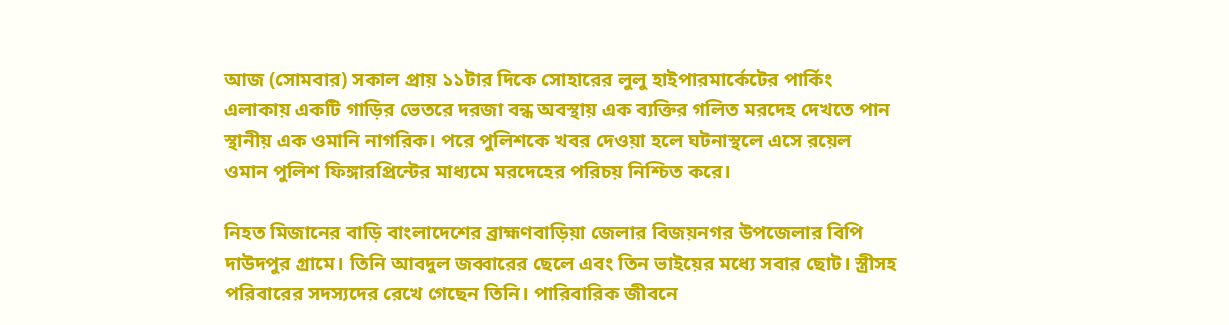আজ (সোমবার) সকাল প্রায় ১১টার দিকে সোহারের লুলু হাইপারমার্কেটের পার্কিং এলাকায় একটি গাড়ির ভেতরে দরজা বন্ধ অবস্থায় এক ব্যক্তির গলিত মরদেহ দেখতে পান স্থানীয় এক ওমানি নাগরিক। পরে পুলিশকে খবর দেওয়া হলে ঘটনাস্থলে এসে রয়েল ওমান পুলিশ ফিঙ্গারপ্রিন্টের মাধ্যমে মরদেহের পরিচয় নিশ্চিত করে।

নিহত মিজানের বাড়ি বাংলাদেশের ব্রাহ্মণবাড়িয়া জেলার বিজয়নগর উপজেলার বিপি দাউদপুর গ্রামে। তিনি আবদুল জব্বারের ছেলে এবং তিন ভাইয়ের মধ্যে সবার ছোট। স্ত্রীসহ পরিবারের সদস্যদের রেখে গেছেন তিনি। পারিবারিক জীবনে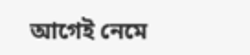আগেই নেমে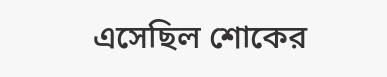এসেছিল শোকের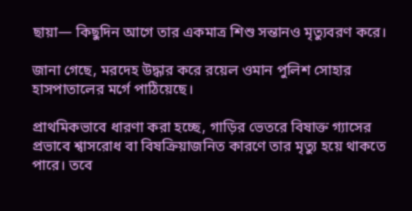ছায়া— কিছুদিন আগে তার একমাত্র শিশু সন্তানও মৃত্যুবরণ করে।

জানা গেছে, মরদেহ উদ্ধার করে রয়েল ওমান পুলিশ সোহার হাসপাতালের মর্গে পাঠিয়েছে।

প্রাথমিকভাবে ধারণা করা হচ্ছে, গাড়ির ভেতরে বিষাক্ত গ্যাসের প্রভাবে শ্বাসরোধ বা বিষক্রিয়াজনিত কারণে তার মৃত্যু হয়ে থাকতে পারে। তবে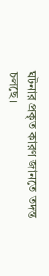ঘটনার প্রকৃত কারণ জানতে তদন্ত চলছে।